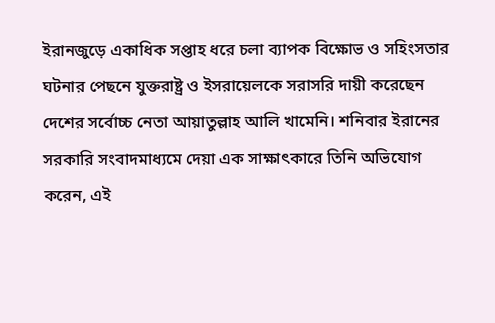ইরানজুড়ে একাধিক সপ্তাহ ধরে চলা ব্যাপক বিক্ষোভ ও সহিংসতার ঘটনার পেছনে যুক্তরাষ্ট্র ও ইসরায়েলকে সরাসরি দায়ী করেছেন দেশের সর্বোচ্চ নেতা আয়াতুল্লাহ আলি খামেনি। শনিবার ইরানের সরকারি সংবাদমাধ্যমে দেয়া এক সাক্ষাৎকারে তিনি অভিযোগ করেন, এই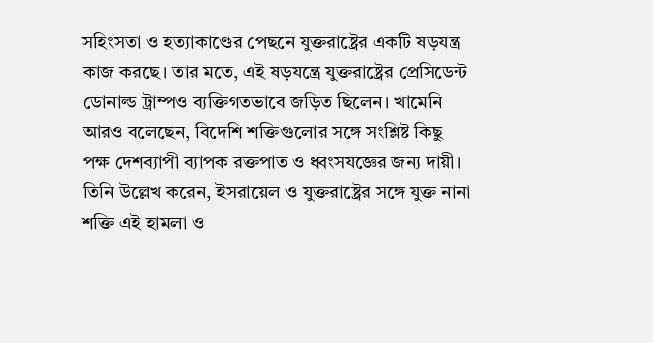সহিংসতা ও হত্যাকাণ্ডের পেছনে যুক্তরাষ্ট্রের একটি ষড়যন্ত্র কাজ করছে। তার মতে, এই ষড়যন্ত্রে যুক্তরাষ্ট্রের প্রেসিডেন্ট ডোনাল্ড ট্রাম্পও ব্যক্তিগতভাবে জড়িত ছিলেন। খামেনি আরও বলেছেন, বিদেশি শক্তিগুলোর সঙ্গে সংশ্লিষ্ট কিছু পক্ষ দেশব্যাপী ব্যাপক রক্তপাত ও ধ্বংসযজ্ঞের জন্য দায়ী। তিনি উল্লেখ করেন, ইসরায়েল ও যুক্তরাষ্ট্রের সঙ্গে যুক্ত নানা শক্তি এই হামলা ও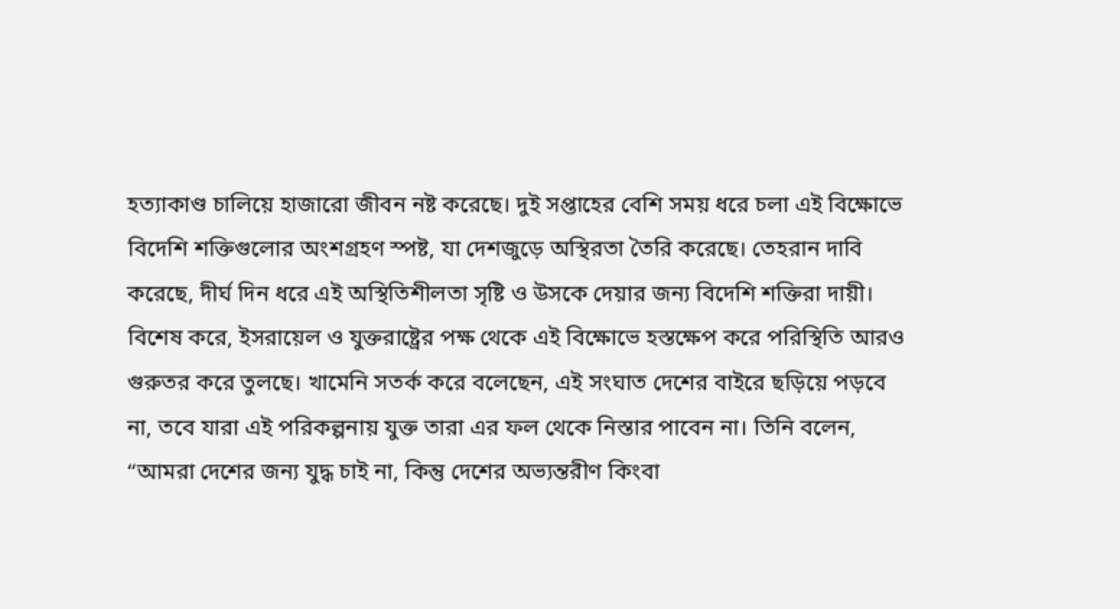হত্যাকাণ্ড চালিয়ে হাজারো জীবন নষ্ট করেছে। দুই সপ্তাহের বেশি সময় ধরে চলা এই বিক্ষোভে বিদেশি শক্তিগুলোর অংশগ্রহণ স্পষ্ট, যা দেশজুড়ে অস্থিরতা তৈরি করেছে। তেহরান দাবি করেছে, দীর্ঘ দিন ধরে এই অস্থিতিশীলতা সৃষ্টি ও উসকে দেয়ার জন্য বিদেশি শক্তিরা দায়ী। বিশেষ করে, ইসরায়েল ও যুক্তরাষ্ট্রের পক্ষ থেকে এই বিক্ষোভে হস্তক্ষেপ করে পরিস্থিতি আরও গুরুতর করে তুলছে। খামেনি সতর্ক করে বলেছেন, এই সংঘাত দেশের বাইরে ছড়িয়ে পড়বে না, তবে যারা এই পরিকল্পনায় যুক্ত তারা এর ফল থেকে নিস্তার পাবেন না। তিনি বলেন, “আমরা দেশের জন্য যুদ্ধ চাই না, কিন্তু দেশের অভ্যন্তরীণ কিংবা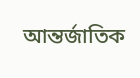আন্তর্জাতিক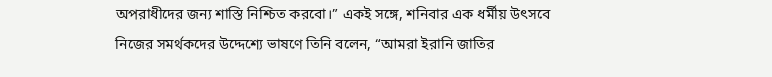অপরাধীদের জন্য শাস্তি নিশ্চিত করবো।” একই সঙ্গে, শনিবার এক ধর্মীয় উৎসবে নিজের সমর্থকদের উদ্দেশ্যে ভাষণে তিনি বলেন, “আমরা ইরানি জাতির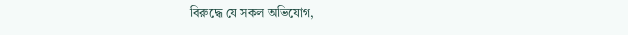বিরুদ্ধে যে সকল অভিযোগ,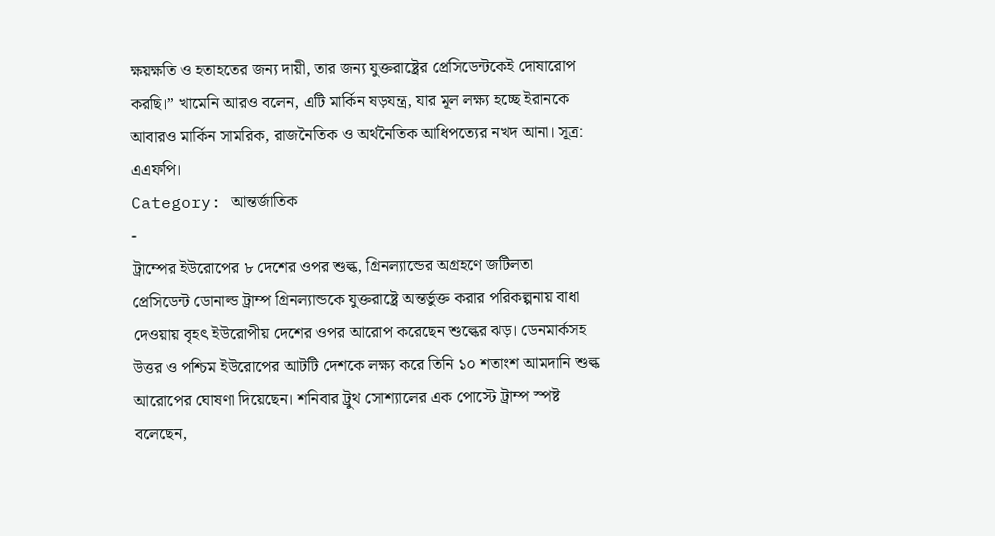ক্ষয়ক্ষতি ও হতাহতের জন্য দায়ী, তার জন্য যুক্তরাষ্ট্রের প্রেসিডেন্টকেই দোষারোপ করছি।” খামেনি আরও বলেন, এটি মার্কিন ষড়যন্ত্র, যার মূল লক্ষ্য হচ্ছে ইরানকে আবারও মার্কিন সামরিক, রাজনৈতিক ও অর্থনৈতিক আধিপত্যের নখদ আনা। সূত্র: এএফপি।
Category: আন্তর্জাতিক
-
ট্রাম্পের ইউরোপের ৮ দেশের ওপর শুল্ক, গ্রিনল্যান্ডের অগ্রহণে জটিলতা
প্রেসিডেন্ট ডোনাল্ড ট্রাম্প গ্রিনল্যান্ডকে যুক্তরাষ্ট্রে অন্তর্ভুক্ত করার পরিকল্পনায় বাধা দেওয়ায় বৃহৎ ইউরোপীয় দেশের ওপর আরোপ করেছেন শুল্কের ঝড়। ডেনমার্কসহ উত্তর ও পশ্চিম ইউরোপের আটটি দেশকে লক্ষ্য করে তিনি ১০ শতাংশ আমদানি শুল্ক আরোপের ঘোষণা দিয়েছেন। শনিবার ট্রুথ সোশ্যালের এক পোস্টে ট্রাম্প স্পষ্ট বলেছেন,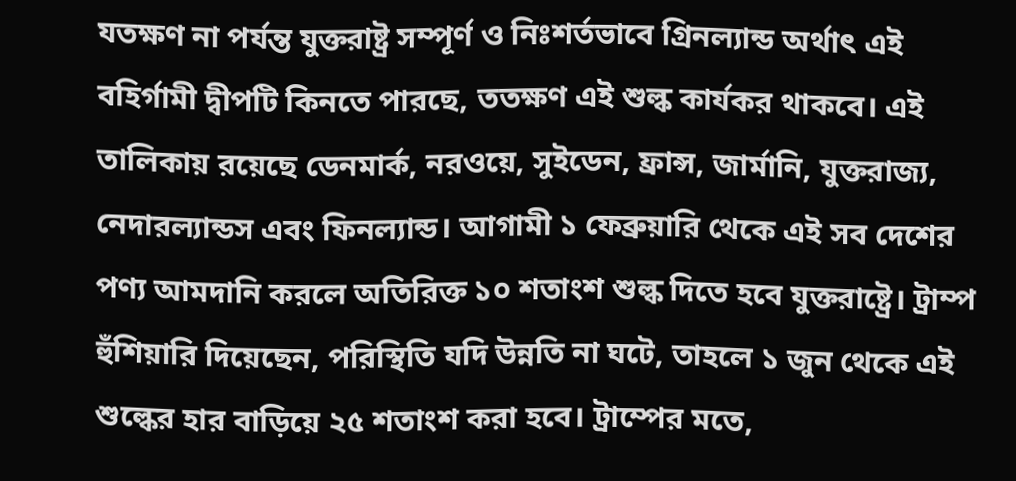যতক্ষণ না পর্যন্ত যুক্তরাষ্ট্র সম্পূর্ণ ও নিঃশর্তভাবে গ্রিনল্যান্ড অর্থাৎ এই বহির্গামী দ্বীপটি কিনতে পারছে, ততক্ষণ এই শুল্ক কার্যকর থাকবে। এই তালিকায় রয়েছে ডেনমার্ক, নরওয়ে, সুইডেন, ফ্রান্স, জার্মানি, যুক্তরাজ্য, নেদারল্যান্ডস এবং ফিনল্যান্ড। আগামী ১ ফেব্রুয়ারি থেকে এই সব দেশের পণ্য আমদানি করলে অতিরিক্ত ১০ শতাংশ শুল্ক দিতে হবে যুক্তরাষ্ট্রে। ট্রাম্প হুঁশিয়ারি দিয়েছেন, পরিস্থিতি যদি উন্নতি না ঘটে, তাহলে ১ জুন থেকে এই শুল্কের হার বাড়িয়ে ২৫ শতাংশ করা হবে। ট্রাম্পের মতে,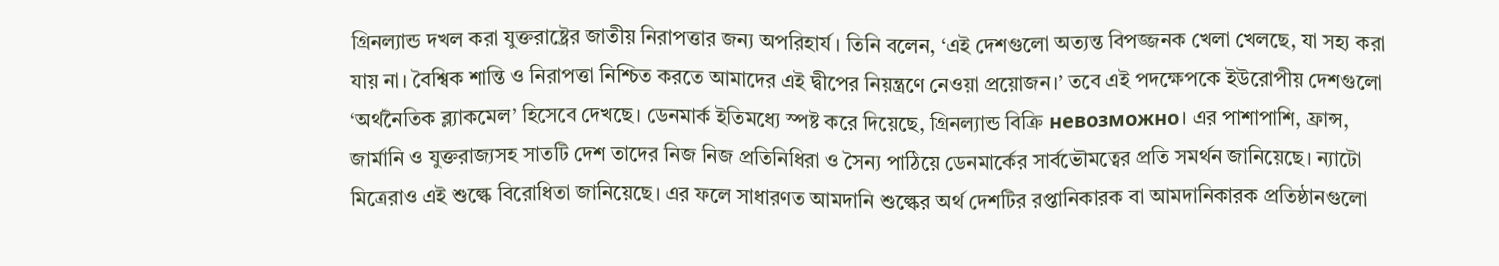গ্রিনল্যান্ড দখল করা যুক্তরাষ্ট্রের জাতীয় নিরাপত্তার জন্য অপরিহার্য। তিনি বলেন, ‘এই দেশগুলো অত্যন্ত বিপজ্জনক খেলা খেলছে, যা সহ্য করা যায় না। বৈশ্বিক শান্তি ও নিরাপত্তা নিশ্চিত করতে আমাদের এই দ্বীপের নিয়ন্ত্রণে নেওয়া প্রয়োজন।’ তবে এই পদক্ষেপকে ইউরোপীয় দেশগুলো ‘অর্থনৈতিক ব্ল্যাকমেল’ হিসেবে দেখছে। ডেনমার্ক ইতিমধ্যে স্পষ্ট করে দিয়েছে, গ্রিনল্যান্ড বিক্রি невозможно। এর পাশাপাশি, ফ্রান্স, জার্মানি ও যুক্তরাজ্যসহ সাতটি দেশ তাদের নিজ নিজ প্রতিনিধিরা ও সৈন্য পাঠিয়ে ডেনমার্কের সার্বভৌমত্বের প্রতি সমর্থন জানিয়েছে। ন্যাটো মিত্রেরাও এই শুল্কে বিরোধিতা জানিয়েছে। এর ফলে সাধারণত আমদানি শুল্কের অর্থ দেশটির রপ্তানিকারক বা আমদানিকারক প্রতিষ্ঠানগুলো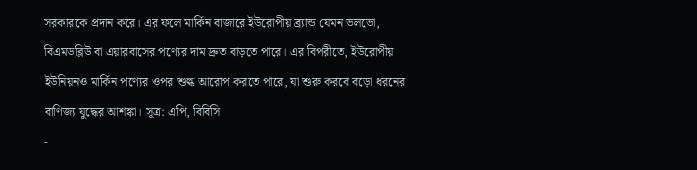সরকারকে প্রদান করে। এর ফলে মার্কিন বাজারে ইউরোপীয় ব্র্যান্ড যেমন ভলভো, বিএমডব্লিউ বা এয়ারবাসের পণ্যের দাম দ্রুত বাড়তে পারে। এর বিপরীতে, ইউরোপীয় ইউনিয়নও মার্কিন পণ্যের ওপর শুল্ক আরোপ করতে পারে, যা শুরু করবে বড়ো ধরনের বাণিজ্য যুদ্ধের আশঙ্কা। সূত্র: এপি, বিবিসি
-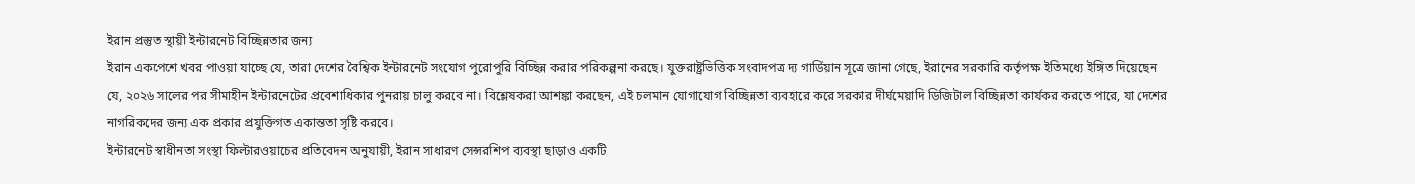ইরান প্রস্তুত স্থায়ী ইন্টারনেট বিচ্ছিন্নতার জন্য
ইরান একপেশে খবর পাওয়া যাচ্ছে যে, তারা দেশের বৈশ্বিক ইন্টারনেট সংযোগ পুরোপুরি বিচ্ছিন্ন করার পরিকল্পনা করছে। যুক্তরাষ্ট্রভিত্তিক সংবাদপত্র দ্য গার্ডিয়ান সূত্রে জানা গেছে, ইরানের সরকারি কর্তৃপক্ষ ইতিমধ্যে ইঙ্গিত দিয়েছেন যে, ২০২৬ সালের পর সীমাহীন ইন্টারনেটের প্রবেশাধিকার পুনরায় চালু করবে না। বিশ্লেষকরা আশঙ্কা করছেন, এই চলমান যোগাযোগ বিচ্ছিন্নতা ব্যবহারে করে সরকার দীর্ঘমেয়াদি ডিজিটাল বিচ্ছিন্নতা কার্যকর করতে পারে, যা দেশের নাগরিকদের জন্য এক প্রকার প্রযুক্তিগত একান্ততা সৃষ্টি করবে।
ইন্টারনেট স্বাধীনতা সংস্থা ফিল্টারওয়াচের প্রতিবেদন অনুযায়ী, ইরান সাধারণ সেন্সরশিপ ব্যবস্থা ছাড়াও একটি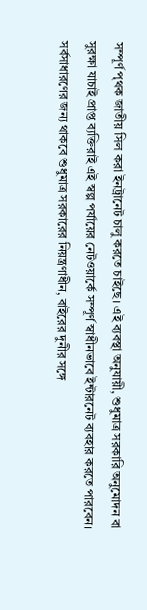সম্পূর্ণ পৃথক জাতীয় সিল করা ইনট্রানেট চালু করতে চাইছে। এই ব্যবস্থা অনুযায়ী, শুধুমাত্র সরকারি অনুমোদন বা সুরক্ষা যাচাই প্রাপ্ত ব্যক্তিরাই এই স্বল্প পর্যায়ের নেটওয়ার্কে সম্পূর্ণ স্বাধীনভাবে ইন্টারনেট ব্যবহার করতে পারবেন। সর্বসাধারণের জন্য থাকবে শুধুমাত্র সরকারের নিয়ন্ত্রণাধীন, বাইরের দুনীর সঙ্গে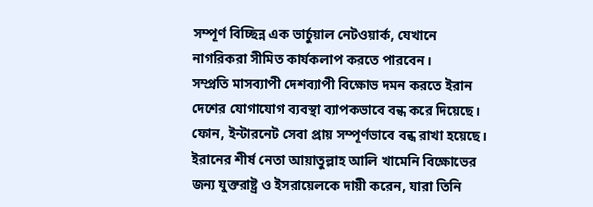সম্পূর্ণ বিচ্ছিন্ন এক ভার্চুয়াল নেটওয়ার্ক, যেখানে নাগরিকরা সীমিত কার্যকলাপ করতে পারবেন।
সম্প্রতি মাসব্যাপী দেশব্যাপী বিক্ষোভ দমন করতে ইরান দেশের যোগাযোগ ব্যবস্থা ব্যাপকভাবে বন্ধ করে দিয়েছে। ফোন, ইন্টারনেট সেবা প্রায় সম্পূর্ণভাবে বন্ধ রাখা হয়েছে। ইরানের শীর্ষ নেতা আয়াতুল্লাহ আলি খামেনি বিক্ষোভের জন্য যুক্তরাষ্ট্র ও ইসরায়েলকে দায়ী করেন, যারা তিনি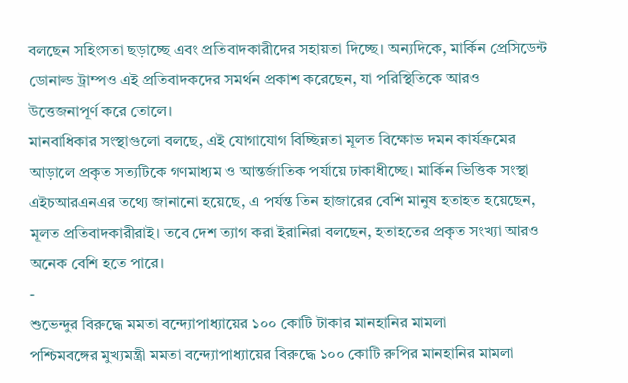বলছেন সহিংসতা ছড়াচ্ছে এবং প্রতিবাদকারীদের সহায়তা দিচ্ছে। অন্যদিকে, মার্কিন প্রেসিডেন্ট ডোনাল্ড ট্রাম্পও এই প্রতিবাদকদের সমর্থন প্রকাশ করেছেন, যা পরিস্থিতিকে আরও উত্তেজনাপূর্ণ করে তোলে।
মানবাধিকার সংস্থাগুলো বলছে, এই যোগাযোগ বিচ্ছিন্নতা মূলত বিক্ষোভ দমন কার্যক্রমের আড়ালে প্রকৃত সত্যটিকে গণমাধ্যম ও আন্তর্জাতিক পর্যায়ে ঢাকাধীচ্ছে। মার্কিন ভিত্তিক সংস্থা এইচআরএনএর তথ্যে জানানো হয়েছে, এ পর্যন্ত তিন হাজারের বেশি মানুষ হতাহত হয়েছেন, মূলত প্রতিবাদকারীরাই। তবে দেশ ত্যাগ করা ইরানিরা বলছেন, হতাহতের প্রকৃত সংখ্যা আরও অনেক বেশি হতে পারে।
-
শুভেন্দুর বিরুদ্ধে মমতা বন্দ্যোপাধ্যায়ের ১০০ কোটি টাকার মানহানির মামলা
পশ্চিমবঙ্গের মুখ্যমন্ত্রী মমতা বন্দ্যোপাধ্যায়ের বিরুদ্ধে ১০০ কোটি রুপির মানহানির মামলা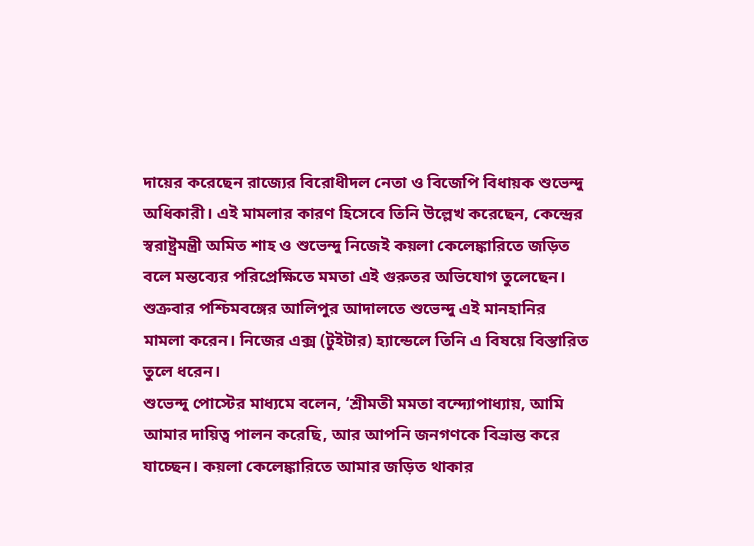দায়ের করেছেন রাজ্যের বিরোধীদল নেতা ও বিজেপি বিধায়ক শুভেন্দু অধিকারী। এই মামলার কারণ হিসেবে তিনি উল্লেখ করেছেন, কেন্দ্রের স্বরাষ্ট্রমন্ত্রী অমিত শাহ ও শুভেন্দু নিজেই কয়লা কেলেঙ্কারিতে জড়িত বলে মন্তব্যের পরিপ্রেক্ষিতে মমতা এই গুরুতর অভিযোগ তুলেছেন। শুক্রবার পশ্চিমবঙ্গের আলিপুর আদালতে শুভেন্দু এই মানহানির মামলা করেন। নিজের এক্স (টুইটার) হ্যান্ডেলে তিনি এ বিষয়ে বিস্তারিত তুলে ধরেন।
শুভেন্দু পোস্টের মাধ্যমে বলেন, ‘শ্রীমতী মমতা বন্দ্যোপাধ্যায়, আমি আমার দায়িত্ব পালন করেছি, আর আপনি জনগণকে বিভ্রান্ত করে যাচ্ছেন। কয়লা কেলেঙ্কারিতে আমার জড়িত থাকার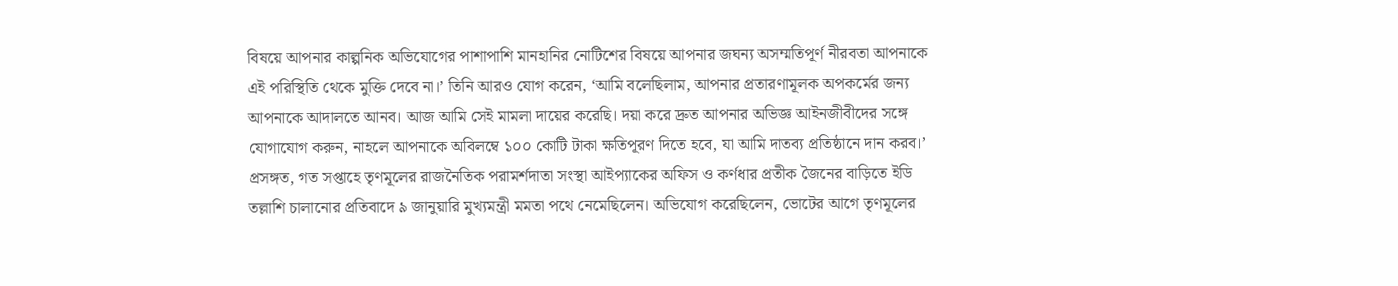বিষয়ে আপনার কাল্পনিক অভিযোগের পাশাপাশি মানহানির নোটিশের বিষয়ে আপনার জঘন্য অসম্মতিপূর্ণ নীরবতা আপনাকে এই পরিস্থিতি থেকে মুক্তি দেবে না।’ তিনি আরও যোগ করেন, ‘আমি বলেছিলাম, আপনার প্রতারণামূলক অপকর্মের জন্য আপনাকে আদালতে আনব। আজ আমি সেই মামলা দায়ের করেছি। দয়া করে দ্রুত আপনার অভিজ্ঞ আইনজীবীদের সঙ্গে যোগাযোগ করুন, নাহলে আপনাকে অবিলম্বে ১০০ কোটি টাকা ক্ষতিপূরণ দিতে হবে, যা আমি দাতব্য প্রতিষ্ঠানে দান করব।’
প্রসঙ্গত, গত সপ্তাহে তৃণমূলের রাজনৈতিক পরামর্শদাতা সংস্থা আইপ্যাকের অফিস ও কর্ণধার প্রতীক জৈনের বাড়িতে ইডি তল্লাশি চালানোর প্রতিবাদে ৯ জানুয়ারি মুখ্যমন্ত্রী মমতা পথে নেমেছিলেন। অভিযোগ করেছিলেন, ভোটের আগে তৃণমূলের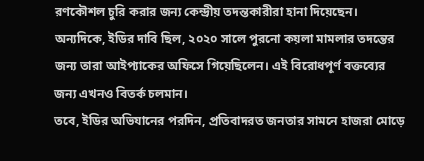রণকৌশল চুরি করার জন্য কেন্দ্রীয় তদন্তকারীরা হানা দিয়েছেন। অন্যদিকে, ইডির দাবি ছিল, ২০২০ সালে পুরনো কয়লা মামলার তদন্তের জন্য তারা আইপ্যাকের অফিসে গিয়েছিলেন। এই বিরোধপূর্ণ বক্তব্যের জন্য এখনও বিতর্ক চলমান।
তবে, ইডির অভিযানের পরদিন, প্রতিবাদরত জনতার সামনে হাজরা মোড়ে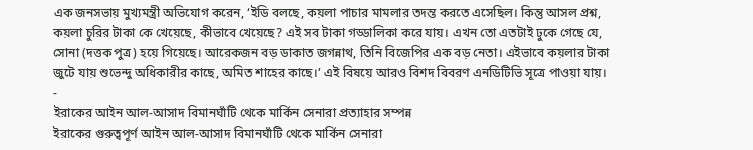এক জনসভায় মুখ্যমন্ত্রী অভিযোগ করেন, ‘ইডি বলছে, কয়লা পাচার মামলার তদন্ত করতে এসেছিল। কিন্তু আসল প্রশ্ন, কয়লা চুরির টাকা কে খেয়েছে, কীভাবে খেয়েছে? এই সব টাকা গড্ডালিকা করে যায়। এখন তো এতটাই ঢুকে গেছে যে, সোনা (দত্তক পুত্র) হয়ে গিয়েছে। আরেকজন বড় ডাকাত জগন্নাথ, তিনি বিজেপির এক বড় নেতা। এইভাবে কয়লার টাকা জুটে যায় শুভেন্দু অধিকারীর কাছে, অমিত শাহের কাছে।’ এই বিষয়ে আরও বিশদ বিবরণ এনডিটিভি সূত্রে পাওয়া যায়।
-
ইরাকের আইন আল-আসাদ বিমানঘাঁটি থেকে মার্কিন সেনারা প্রত্যাহার সম্পন্ন
ইরাকের গুরুত্বপূর্ণ আইন আল-আসাদ বিমানঘাঁটি থেকে মার্কিন সেনারা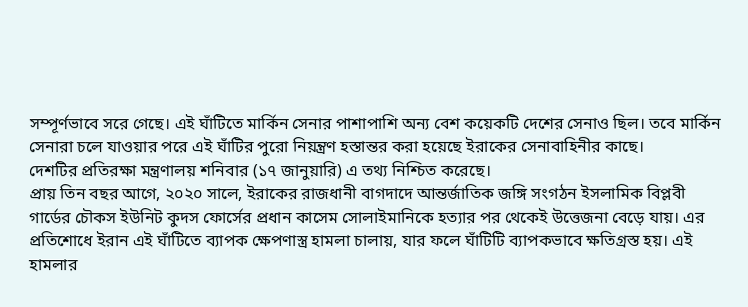সম্পূর্ণভাবে সরে গেছে। এই ঘাঁটিতে মার্কিন সেনার পাশাপাশি অন্য বেশ কয়েকটি দেশের সেনাও ছিল। তবে মার্কিন সেনারা চলে যাওয়ার পরে এই ঘাঁটির পুরো নিয়ন্ত্রণ হস্তান্তর করা হয়েছে ইরাকের সেনাবাহিনীর কাছে।
দেশটির প্রতিরক্ষা মন্ত্রণালয় শনিবার (১৭ জানুয়ারি) এ তথ্য নিশ্চিত করেছে।
প্রায় তিন বছর আগে, ২০২০ সালে, ইরাকের রাজধানী বাগদাদে আন্তর্জাতিক জঙ্গি সংগঠন ইসলামিক বিপ্লবী গার্ডের চৌকস ইউনিট কুদস ফোর্সের প্রধান কাসেম সোলাইমানিকে হত্যার পর থেকেই উত্তেজনা বেড়ে যায়। এর প্রতিশোধে ইরান এই ঘাঁটিতে ব্যাপক ক্ষেপণাস্ত্র হামলা চালায়, যার ফলে ঘাঁটিটি ব্যাপকভাবে ক্ষতিগ্রস্ত হয়। এই হামলার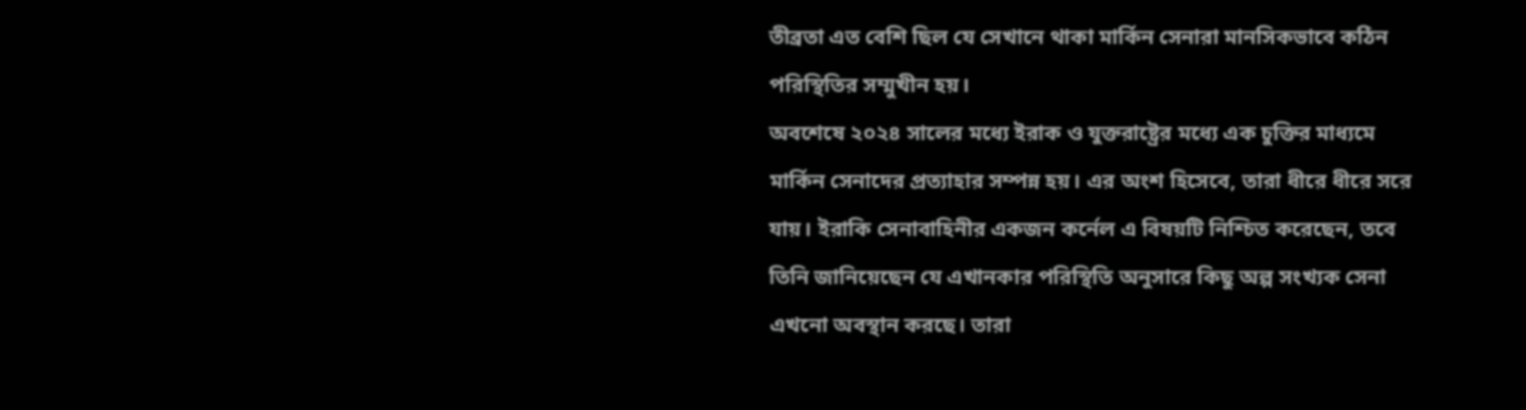তীব্রতা এত বেশি ছিল যে সেখানে থাকা মার্কিন সেনারা মানসিকভাবে কঠিন পরিস্থিতির সম্মুখীন হয়।
অবশেষে ২০২৪ সালের মধ্যে ইরাক ও যুক্তরাষ্ট্রের মধ্যে এক চুক্তির মাধ্যমে মার্কিন সেনাদের প্রত্যাহার সম্পন্ন হয়। এর অংশ হিসেবে, তারা ধীরে ধীরে সরে যায়। ইরাকি সেনাবাহিনীর একজন কর্নেল এ বিষয়টি নিশ্চিত করেছেন, তবে তিনি জানিয়েছেন যে এখানকার পরিস্থিতি অনুসারে কিছু অল্প সংখ্যক সেনা এখনো অবস্থান করছে। তারা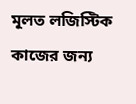মূলত লজিস্টিক কাজের জন্য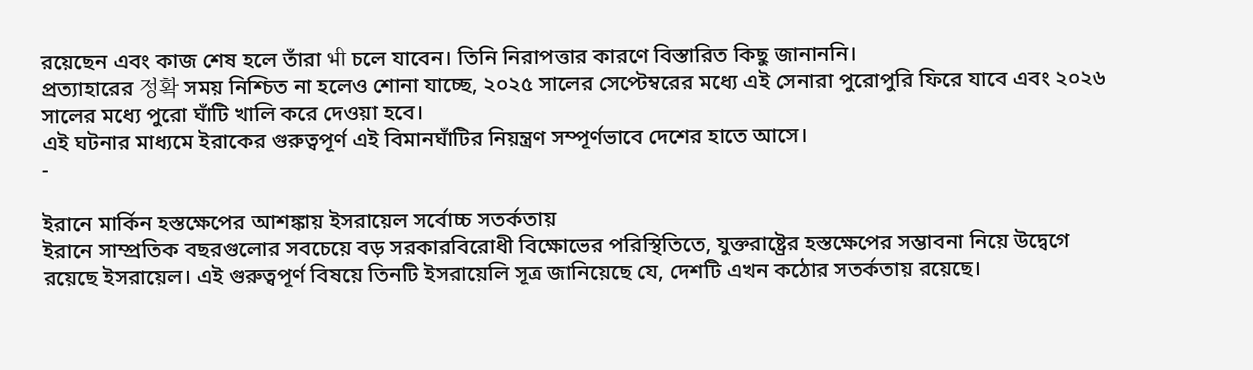রয়েছেন এবং কাজ শেষ হলে তাঁরা भी চলে যাবেন। তিনি নিরাপত্তার কারণে বিস্তারিত কিছু জানাননি।
প্রত্যাহারের 정확 সময় নিশ্চিত না হলেও শোনা যাচ্ছে, ২০২৫ সালের সেপ্টেম্বরের মধ্যে এই সেনারা পুরোপুরি ফিরে যাবে এবং ২০২৬ সালের মধ্যে পুরো ঘাঁটি খালি করে দেওয়া হবে।
এই ঘটনার মাধ্যমে ইরাকের গুরুত্বপূর্ণ এই বিমানঘাঁটির নিয়ন্ত্রণ সম্পূর্ণভাবে দেশের হাতে আসে।
-

ইরানে মার্কিন হস্তক্ষেপের আশঙ্কায় ইসরায়েল সর্বোচ্চ সতর্কতায়
ইরানে সাম্প্রতিক বছরগুলোর সবচেয়ে বড় সরকারবিরোধী বিক্ষোভের পরিস্থিতিতে, যুক্তরাষ্ট্রের হস্তক্ষেপের সম্ভাবনা নিয়ে উদ্বেগে রয়েছে ইসরায়েল। এই গুরুত্বপূর্ণ বিষয়ে তিনটি ইসরায়েলি সূত্র জানিয়েছে যে, দেশটি এখন কঠোর সতর্কতায় রয়েছে।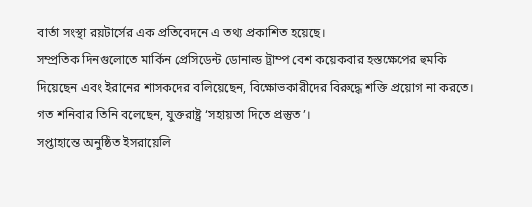বার্তা সংস্থা রয়টার্সের এক প্রতিবেদনে এ তথ্য প্রকাশিত হয়েছে।
সম্প্রতিক দিনগুলোতে মার্কিন প্রেসিডেন্ট ডোনাল্ড ট্রাম্প বেশ কয়েকবার হস্তক্ষেপের হুমকি দিয়েছেন এবং ইরানের শাসকদের বলিয়েছেন, বিক্ষোভকারীদের বিরুদ্ধে শক্তি প্রয়োগ না করতে। গত শনিবার তিনি বলেছেন, যুক্তরাষ্ট্র ‘সহায়তা দিতে প্রস্তুত’।
সপ্তাহান্তে অনুষ্ঠিত ইসরায়েলি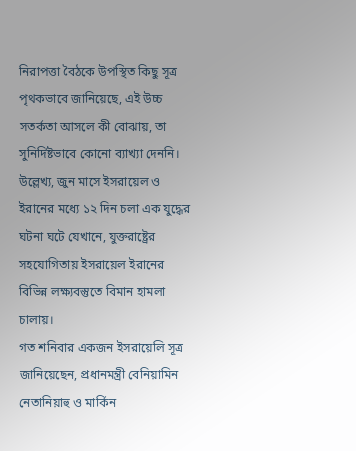নিরাপত্তা বৈঠকে উপস্থিত কিছু সূত্র পৃথকভাবে জানিয়েছে, এই উচ্চ সতর্কতা আসলে কী বোঝায়, তা সুনির্দিষ্টভাবে কোনো ব্যাখ্যা দেননি। উল্লেখ্য, জুন মাসে ইসরায়েল ও ইরানের মধ্যে ১২ দিন চলা এক যুদ্ধের ঘটনা ঘটে যেখানে, যুক্তরাষ্ট্রের সহযোগিতায় ইসরায়েল ইরানের বিভিন্ন লক্ষ্যবস্তুতে বিমান হামলা চালায়।
গত শনিবার একজন ইসরায়েলি সূত্র জানিয়েছেন, প্রধানমন্ত্রী বেনিয়ামিন নেতানিয়াহু ও মার্কিন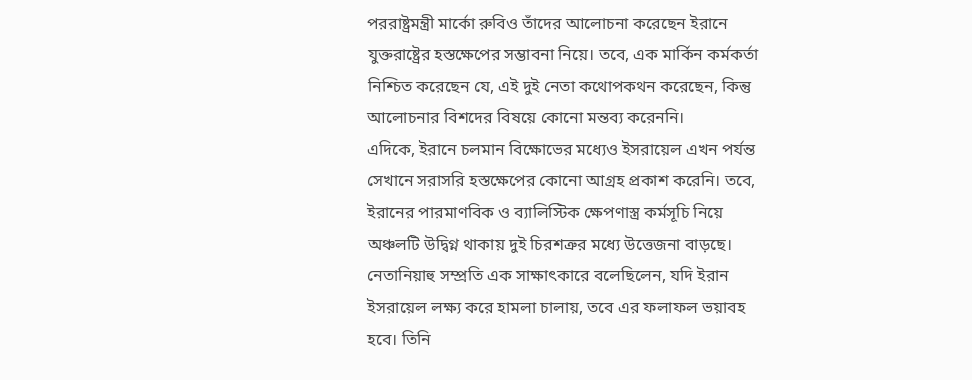পররাষ্ট্রমন্ত্রী মার্কো রুবিও তাঁদের আলোচনা করেছেন ইরানে যুক্তরাষ্ট্রের হস্তক্ষেপের সম্ভাবনা নিয়ে। তবে, এক মার্কিন কর্মকর্তা নিশ্চিত করেছেন যে, এই দুই নেতা কথোপকথন করেছেন, কিন্তু আলোচনার বিশদের বিষয়ে কোনো মন্তব্য করেননি।
এদিকে, ইরানে চলমান বিক্ষোভের মধ্যেও ইসরায়েল এখন পর্যন্ত সেখানে সরাসরি হস্তক্ষেপের কোনো আগ্রহ প্রকাশ করেনি। তবে, ইরানের পারমাণবিক ও ব্যালিস্টিক ক্ষেপণাস্ত্র কর্মসূচি নিয়ে অঞ্চলটি উদ্বিগ্ন থাকায় দুই চিরশত্রুর মধ্যে উত্তেজনা বাড়ছে।
নেতানিয়াহু সম্প্রতি এক সাক্ষাৎকারে বলেছিলেন, যদি ইরান ইসরায়েল লক্ষ্য করে হামলা চালায়, তবে এর ফলাফল ভয়াবহ হবে। তিনি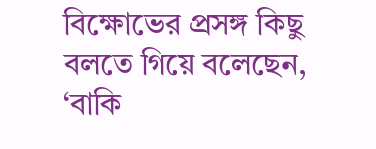বিক্ষোভের প্রসঙ্গ কিছু বলতে গিয়ে বলেছেন, ‘বাকি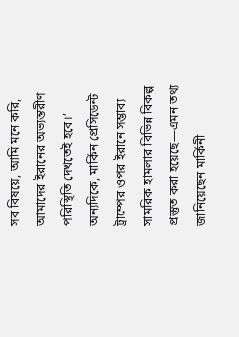সব বিষয়ে, আমি মনে করি, আমাদের ইরানের অভ্যন্তরীণ পরিস্থিতি দেখতেই হবে।’
অন্যদিকে, মার্কিন প্রেসিডেন্ট ট্রাম্পের ওপর ইরানে সম্ভাব্য সামরিক হামলার বিভিন্ন বিকল্প প্রস্তুত করা হয়েছে—এমন তথ্য জানিয়েছেন মার্কিনী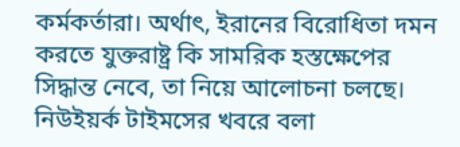কর্মকর্তারা। অর্থাৎ, ইরানের বিরোধিতা দমন করতে যুক্তরাষ্ট্র কি সামরিক হস্তক্ষেপের সিদ্ধান্ত নেবে, তা নিয়ে আলোচনা চলছে।
নিউইয়র্ক টাইমসের খবরে বলা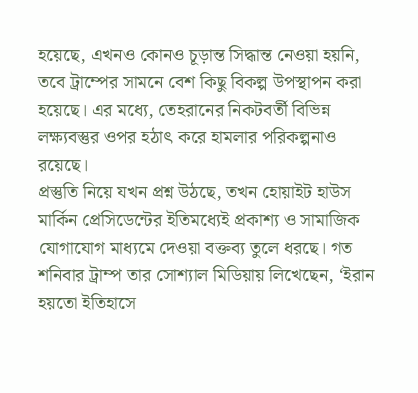হয়েছে, এখনও কোনও চূড়ান্ত সিদ্ধান্ত নেওয়া হয়নি, তবে ট্রাম্পের সামনে বেশ কিছু বিকল্প উপস্থাপন করা হয়েছে। এর মধ্যে, তেহরানের নিকটবর্তী বিভিন্ন লক্ষ্যবস্তুর ওপর হঠাৎ করে হামলার পরিকল্পনাও রয়েছে।
প্রস্তুতি নিয়ে যখন প্রশ্ন উঠছে, তখন হোয়াইট হাউস মার্কিন প্রেসিডেন্টের ইতিমধ্যেই প্রকাশ্য ও সামাজিক যোগাযোগ মাধ্যমে দেওয়া বক্তব্য তুলে ধরছে। গত শনিবার ট্রাম্প তার সোশ্যাল মিডিয়ায় লিখেছেন, ‘ইরান হয়তো ইতিহাসে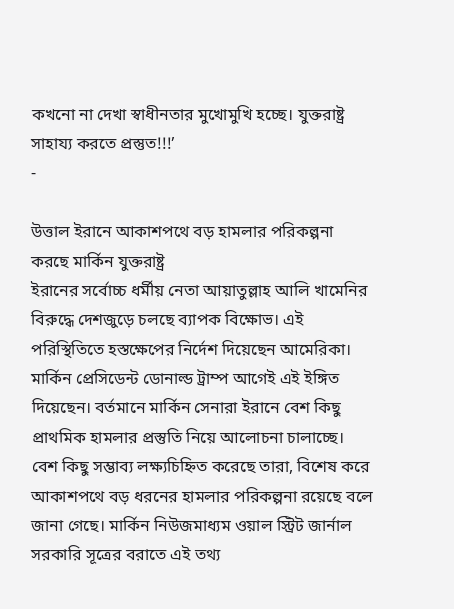কখনো না দেখা স্বাধীনতার মুখোমুখি হচ্ছে। যুক্তরাষ্ট্র সাহায্য করতে প্রস্তুত!!!’
-

উত্তাল ইরানে আকাশপথে বড় হামলার পরিকল্পনা করছে মার্কিন যুক্তরাষ্ট্র
ইরানের সর্বোচ্চ ধর্মীয় নেতা আয়াতুল্লাহ আলি খামেনির বিরুদ্ধে দেশজুড়ে চলছে ব্যাপক বিক্ষোভ। এই পরিস্থিতিতে হস্তক্ষেপের নির্দেশ দিয়েছেন আমেরিকা। মার্কিন প্রেসিডেন্ট ডোনাল্ড ট্রাম্প আগেই এই ইঙ্গিত দিয়েছেন। বর্তমানে মার্কিন সেনারা ইরানে বেশ কিছু প্রাথমিক হামলার প্রস্তুতি নিয়ে আলোচনা চালাচ্ছে। বেশ কিছু সম্ভাব্য লক্ষ্যচিহ্নিত করেছে তারা, বিশেষ করে আকাশপথে বড় ধরনের হামলার পরিকল্পনা রয়েছে বলে জানা গেছে। মার্কিন নিউজমাধ্যম ওয়াল স্ট্রিট জার্নাল সরকারি সূত্রের বরাতে এই তথ্য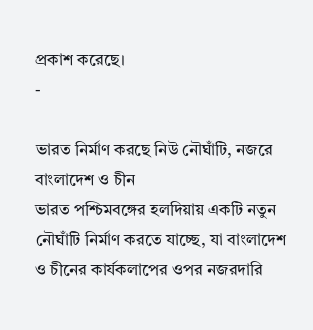প্রকাশ করেছে।
-

ভারত নির্মাণ করছে নিউ নৌঘাঁটি, নজরে বাংলাদেশ ও চীন
ভারত পশ্চিমবঙ্গের হলদিয়ায় একটি নতুন নৌঘাঁটি নির্মাণ করতে যাচ্ছে, যা বাংলাদেশ ও চীনের কার্যকলাপের ওপর নজরদারি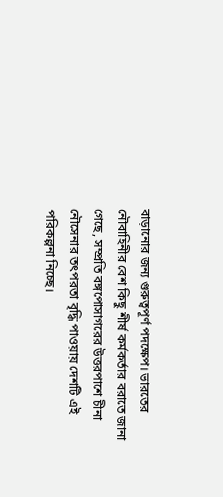বাড়ানোর জন্য গুরুত্বপূর্ণ পদক্ষেপ। ভারতের নৌবাহিনীর বেশ কিছু শীর্ষ কর্মকর্তার বরাতে জানা গেছে, সম্প্রতি বঙ্গপোসাগরের উত্তরপাশে চীনা নৌসেনার তৎপরতা বৃদ্ধি পাওয়ায় দেশটি এই পরিকল্পনা নিচ্ছে।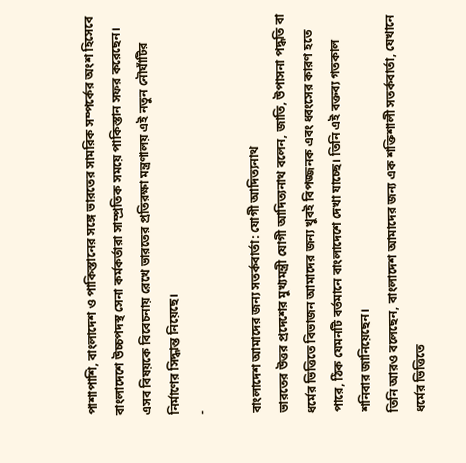পাশাপাশি, বাংলাদেশ ও পাকিস্তানের সঙ্গে ভারতের সামরিক সম্পর্কের অংশ হিসেবে বাংলাদেশে উচ্চপদস্থ সেনা কর্মকর্তারা সাম্প্রতিক সময়ে পাকিস্তান সফর করেছেন। এসব বিষয়কে বিবেচনায় রেখে ভারতের প্রতিরক্ষা মন্ত্রণালয় এই নতুন নৌঘাঁটির নির্মাণের সিদ্ধান্ত নিয়েছে।
-

বাংলাদেশ আমাদের জন্য সতর্কবার্তা: যোগী আদিত্যনাথ
ভারতের উত্তর প্রদেশের মুখ্যমন্ত্রী যোগী আদিত্যনাথ বলেন, জাতি, উপাসনা পদ্ধতি বা ধর্মের ভিত্তিতে বিভাজন আমাদের জন্য খুবই বিপজ্জনক এবং ধ্বংসের কারণ হতে পারে, ঠিক যেমনটি বর্তমানে বাংলাদেশে দেখা যাচ্ছে। তিনি এই বক্তব্য গতকাল শনিবার জানিয়েছেন।
তিনি আরও বলেছেন, বাংলাদেশ আমাদের জন্য এক শক্তিশালী সতর্কবার্তা, যেখানে ধর্মের ভিত্তিতে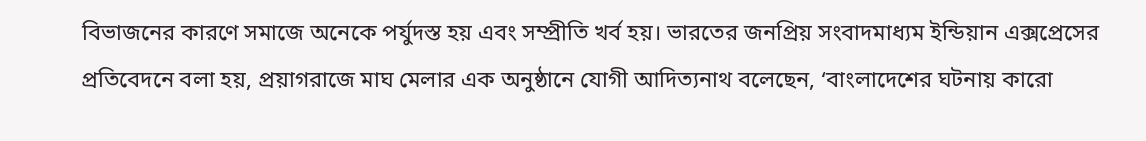বিভাজনের কারণে সমাজে অনেকে পর্যুদস্ত হয় এবং সম্প্রীতি খর্ব হয়। ভারতের জনপ্রিয় সংবাদমাধ্যম ইন্ডিয়ান এক্সপ্রেসের প্রতিবেদনে বলা হয়, প্রয়াগরাজে মাঘ মেলার এক অনুষ্ঠানে যোগী আদিত্যনাথ বলেছেন, ‘বাংলাদেশের ঘটনায় কারো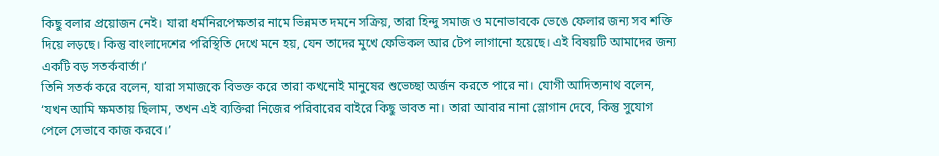কিছু বলার প্রয়োজন নেই। যারা ধর্মনিরপেক্ষতার নামে ভিন্নমত দমনে সক্রিয়, তারা হিন্দু সমাজ ও মনোভাবকে ভেঙে ফেলার জন্য সব শক্তি দিয়ে লড়ছে। কিন্তু বাংলাদেশের পরিস্থিতি দেখে মনে হয়, যেন তাদের মুখে ফেভিকল আর টেপ লাগানো হয়েছে। এই বিষয়টি আমাদের জন্য একটি বড় সতর্কবার্তা।’
তিনি সতর্ক করে বলেন, যারা সমাজকে বিভক্ত করে তারা কখনোই মানুষের শুভেচ্ছা অর্জন করতে পারে না। যোগী আদিত্যনাথ বলেন, ‘যখন আমি ক্ষমতায় ছিলাম, তখন এই ব্যক্তিরা নিজের পরিবারের বাইরে কিছু ভাবত না। তারা আবার নানা স্লোগান দেবে, কিন্তু সুযোগ পেলে সেভাবে কাজ করবে।’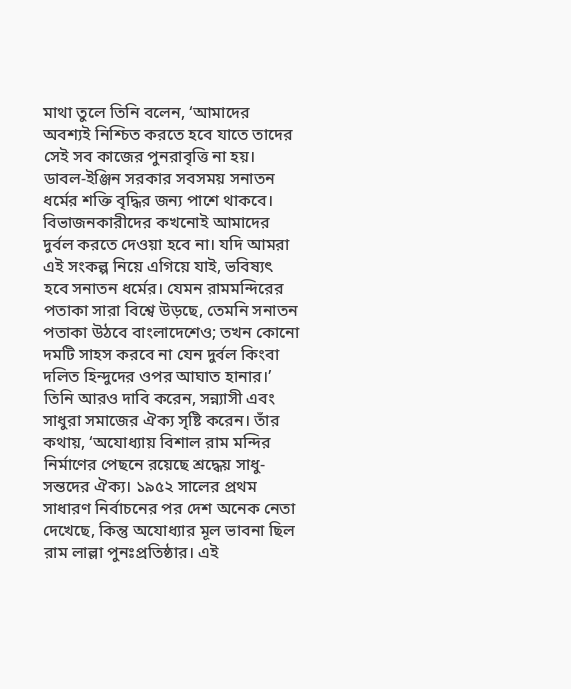মাথা তুলে তিনি বলেন, ‘আমাদের অবশ্যই নিশ্চিত করতে হবে যাতে তাদের সেই সব কাজের পুনরাবৃত্তি না হয়। ডাবল-ইঞ্জিন সরকার সবসময় সনাতন ধর্মের শক্তি বৃদ্ধির জন্য পাশে থাকবে। বিভাজনকারীদের কখনোই আমাদের দুর্বল করতে দেওয়া হবে না। যদি আমরা এই সংকল্প নিয়ে এগিয়ে যাই, ভবিষ্যৎ হবে সনাতন ধর্মের। যেমন রামমন্দিরের পতাকা সারা বিশ্বে উড়ছে, তেমনি সনাতন পতাকা উঠবে বাংলাদেশেও; তখন কোনো দমটি সাহস করবে না যেন দুর্বল কিংবা দলিত হিন্দুদের ওপর আঘাত হানার।’
তিনি আরও দাবি করেন, সন্ন্যাসী এবং সাধুরা সমাজের ঐক্য সৃষ্টি করেন। তাঁর কথায়, ‘অযোধ্যায় বিশাল রাম মন্দির নির্মাণের পেছনে রয়েছে শ্রদ্ধেয় সাধু-সন্তদের ঐক্য। ১৯৫২ সালের প্রথম সাধারণ নির্বাচনের পর দেশ অনেক নেতা দেখেছে, কিন্তু অযোধ্যার মূল ভাবনা ছিল রাম লাল্লা পুনঃপ্রতিষ্ঠার। এই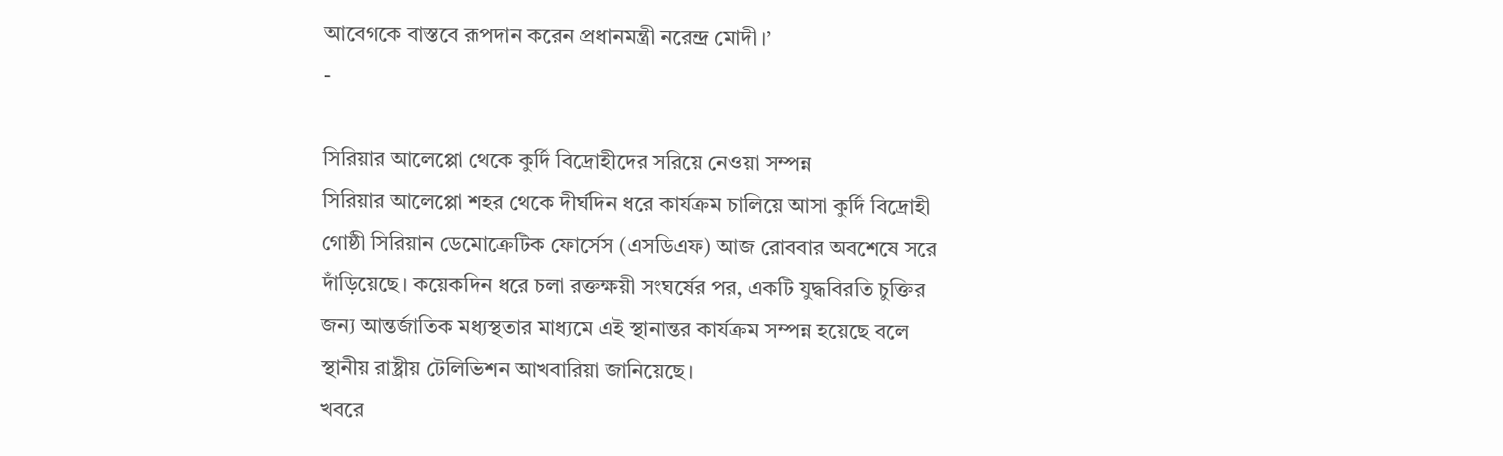আবেগকে বাস্তবে রূপদান করেন প্রধানমন্ত্রী নরেন্দ্র মোদী।’
-

সিরিয়ার আলেপ্পো থেকে কুর্দি বিদ্রোহীদের সরিয়ে নেওয়া সম্পন্ন
সিরিয়ার আলেপ্পো শহর থেকে দীর্ঘদিন ধরে কার্যক্রম চালিয়ে আসা কুর্দি বিদ্রোহী গোষ্ঠী সিরিয়ান ডেমোক্রেটিক ফোর্সেস (এসডিএফ) আজ রোববার অবশেষে সরে দাঁড়িয়েছে। কয়েকদিন ধরে চলা রক্তক্ষয়ী সংঘর্ষের পর, একটি যুদ্ধবিরতি চুক্তির জন্য আন্তর্জাতিক মধ্যস্থতার মাধ্যমে এই স্থানান্তর কার্যক্রম সম্পন্ন হয়েছে বলে স্থানীয় রাষ্ট্রীয় টেলিভিশন আখবারিয়া জানিয়েছে।
খবরে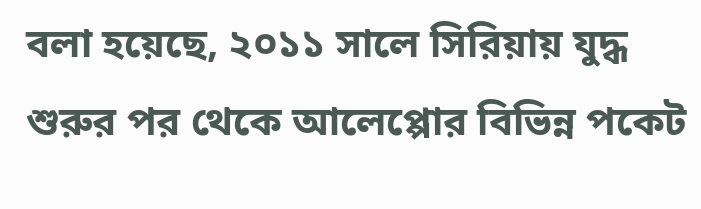বলা হয়েছে, ২০১১ সালে সিরিয়ায় যুদ্ধ শুরুর পর থেকে আলেপ্পোর বিভিন্ন পকেট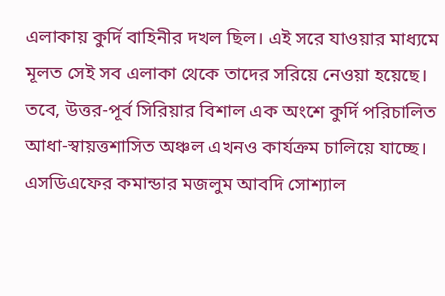এলাকায় কুর্দি বাহিনীর দখল ছিল। এই সরে যাওয়ার মাধ্যমে মূলত সেই সব এলাকা থেকে তাদের সরিয়ে নেওয়া হয়েছে। তবে, উত্তর-পূর্ব সিরিয়ার বিশাল এক অংশে কুর্দি পরিচালিত আধা-স্বায়ত্তশাসিত অঞ্চল এখনও কার্যক্রম চালিয়ে যাচ্ছে।
এসডিএফের কমান্ডার মজলুম আবদি সোশ্যাল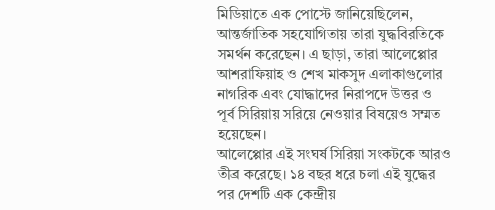মিডিয়াতে এক পোস্টে জানিয়েছিলেন, আন্তর্জাতিক সহযোগিতায় তারা যুদ্ধবিরতিকে সমর্থন করেছেন। এ ছাড়া, তারা আলেপ্পোর আশরাফিয়াহ ও শেখ মাকসুদ এলাকাগুলোর নাগরিক এবং যোদ্ধাদের নিরাপদে উত্তর ও পূর্ব সিরিয়ায় সরিয়ে নেওয়ার বিষয়েও সম্মত হয়েছেন।
আলেপ্পোর এই সংঘর্ষ সিরিয়া সংকটকে আরও তীব্র করেছে। ১৪ বছর ধরে চলা এই যুদ্ধের পর দেশটি এক কেন্দ্রীয়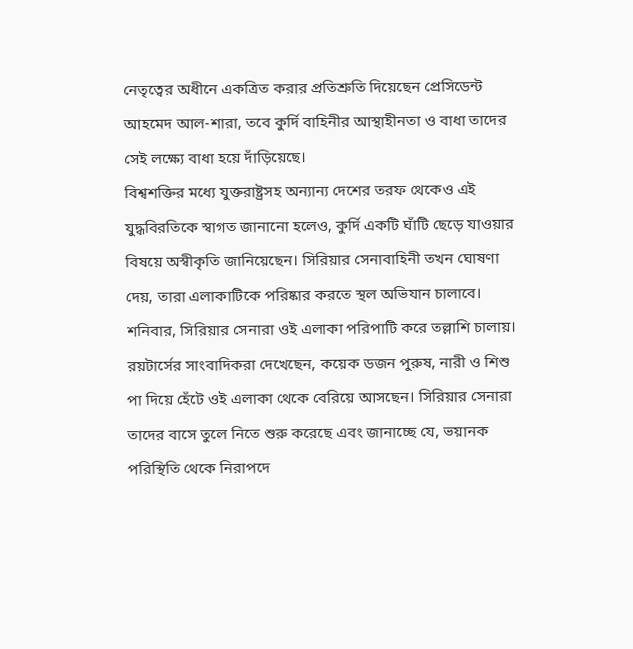নেতৃত্বের অধীনে একত্রিত করার প্রতিশ্রুতি দিয়েছেন প্রেসিডেন্ট আহমেদ আল-শারা, তবে কুর্দি বাহিনীর আস্থাহীনতা ও বাধা তাদের সেই লক্ষ্যে বাধা হয়ে দাঁড়িয়েছে।
বিশ্বশক্তির মধ্যে যুক্তরাষ্ট্রসহ অন্যান্য দেশের তরফ থেকেও এই যুদ্ধবিরতিকে স্বাগত জানানো হলেও, কুর্দি একটি ঘাঁটি ছেড়ে যাওয়ার বিষয়ে অস্বীকৃতি জানিয়েছেন। সিরিয়ার সেনাবাহিনী তখন ঘোষণা দেয়, তারা এলাকাটিকে পরিষ্কার করতে স্থল অভিযান চালাবে। শনিবার, সিরিয়ার সেনারা ওই এলাকা পরিপাটি করে তল্লাশি চালায়।
রয়টার্সের সাংবাদিকরা দেখেছেন, কয়েক ডজন পুরুষ, নারী ও শিশু পা দিয়ে হেঁটে ওই এলাকা থেকে বেরিয়ে আসছেন। সিরিয়ার সেনারা তাদের বাসে তুলে নিতে শুরু করেছে এবং জানাচ্ছে যে, ভয়ানক পরিস্থিতি থেকে নিরাপদে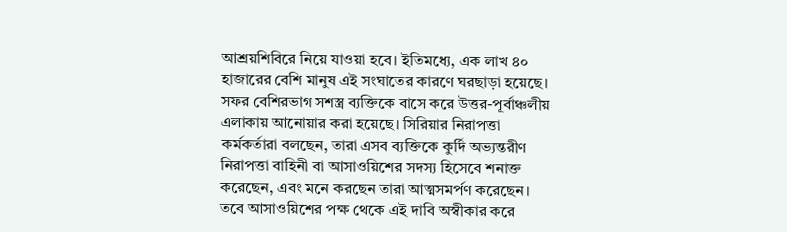আশ্রয়শিবিরে নিয়ে যাওয়া হবে। ইতিমধ্যে, এক লাখ ৪০ হাজারের বেশি মানুষ এই সংঘাতের কারণে ঘরছাড়া হয়েছে।
সফর বেশিরভাগ সশস্ত্র ব্যক্তিকে বাসে করে উত্তর-পূর্বাঞ্চলীয় এলাকায় আনোয়ার করা হয়েছে। সিরিয়ার নিরাপত্তা কর্মকর্তারা বলছেন, তারা এসব ব্যক্তিকে কুর্দি অভ্যন্তরীণ নিরাপত্তা বাহিনী বা আসাওয়িশের সদস্য হিসেবে শনাক্ত করেছেন, এবং মনে করছেন তারা আত্মসমর্পণ করেছেন। তবে আসাওয়িশের পক্ষ থেকে এই দাবি অস্বীকার করে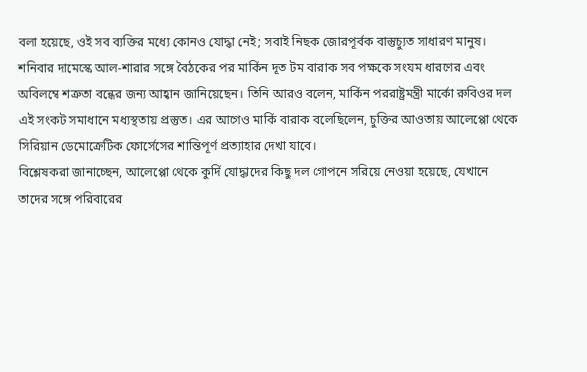বলা হয়েছে, ওই সব ব্যক্তির মধ্যে কোনও যোদ্ধা নেই; সবাই নিছক জোরপূর্বক বাস্তুচ্যুত সাধারণ মানুষ।
শনিবার দামেস্কে আল-শারার সঙ্গে বৈঠকের পর মার্কিন দূত টম বারাক সব পক্ষকে সংযম ধারণের এবং অবিলম্বে শত্রুতা বন্ধের জন্য আহ্বান জানিয়েছেন। তিনি আরও বলেন, মার্কিন পররাষ্ট্রমন্ত্রী মার্কো রুবিওর দল এই সংকট সমাধানে মধ্যস্থতায় প্রস্তুত। এর আগেও মার্কি বারাক বলেছিলেন, চুক্তির আওতায় আলেপ্পো থেকে সিরিয়ান ডেমোক্রেটিক ফোর্সেসের শান্তিপূর্ণ প্রত্যাহার দেখা যাবে।
বিশ্লেষকরা জানাচ্ছেন, আলেপ্পো থেকে কুর্দি যোদ্ধাদের কিছু দল গোপনে সরিয়ে নেওয়া হয়েছে, যেখানে তাদের সঙ্গে পরিবারের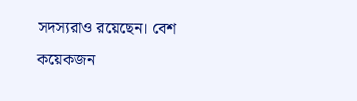সদস্যরাও রয়েছেন। বেশ কয়েকজন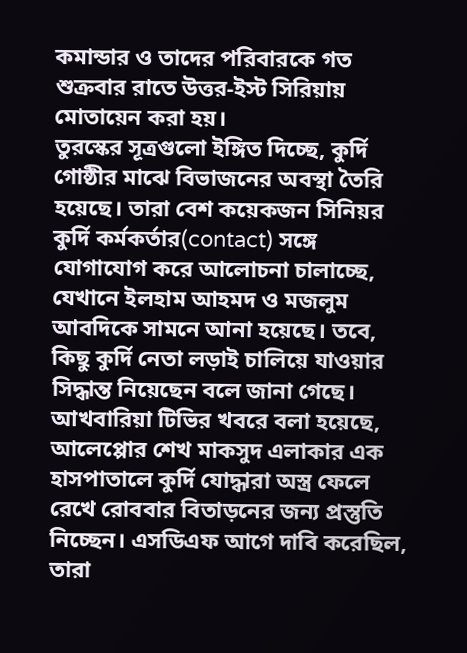কমান্ডার ও তাদের পরিবারকে গত শুক্রবার রাতে উত্তর-ইস্ট সিরিয়ায় মোতায়েন করা হয়।
তুরস্কের সূত্রগুলো ইঙ্গিত দিচ্ছে, কুর্দি গোষ্ঠীর মাঝে বিভাজনের অবস্থা তৈরি হয়েছে। তারা বেশ কয়েকজন সিনিয়র কুর্দি কর্মকর্তার(contact) সঙ্গে যোগাযোগ করে আলোচনা চালাচ্ছে, যেখানে ইলহাম আহমদ ও মজলুম আবদিকে সামনে আনা হয়েছে। তবে, কিছু কুর্দি নেতা লড়াই চালিয়ে যাওয়ার সিদ্ধান্ত নিয়েছেন বলে জানা গেছে।
আখবারিয়া টিভির খবরে বলা হয়েছে, আলেপ্পোর শেখ মাকসুদ এলাকার এক হাসপাতালে কুর্দি যোদ্ধারা অস্ত্র ফেলে রেখে রোববার বিতাড়নের জন্য প্রস্তুতি নিচ্ছেন। এসডিএফ আগে দাবি করেছিল, তারা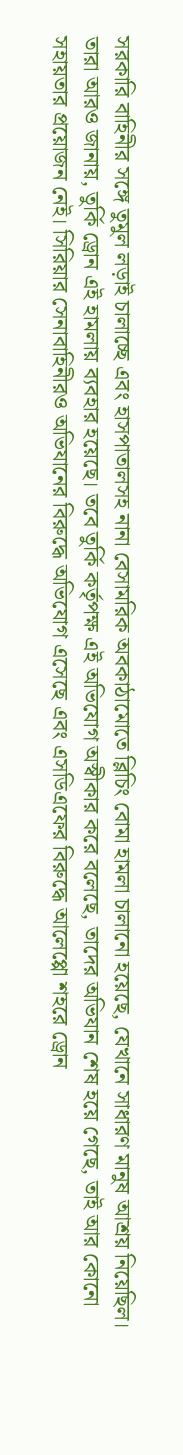সরকারি বাহিনীর সঙ্গে তুমুল লড়াই চালাচ্ছে এবং হাসপাতালসহ নানা বেসামরিক অবকাঠামোতে ব্লিচিং বোমা হামলা চালানো হয়েছে, যেখানে সাধারণ মানুষ আশ্রয় নিয়েছিল।
তারা আরও জানায়, তুর্কি ড্রোন এই হামলায় ব্যবহার হয়েছে। তবে তুর্কি কর্তৃপক্ষ এই অভিযোগ অস্বীকার করে বলেছে, তাদের অভিযান শেষ হয়ে গেছে, তাই আর কোনো সহায়তার প্রয়োজন নেই। সিরিয়ার সেনাবাহিনীরও অভিযানের বিরুদ্ধে অভিযোগ এসেছে এবং এসডিএফের বিরুদ্ধে আলেপ্পো শহরে ড্রোন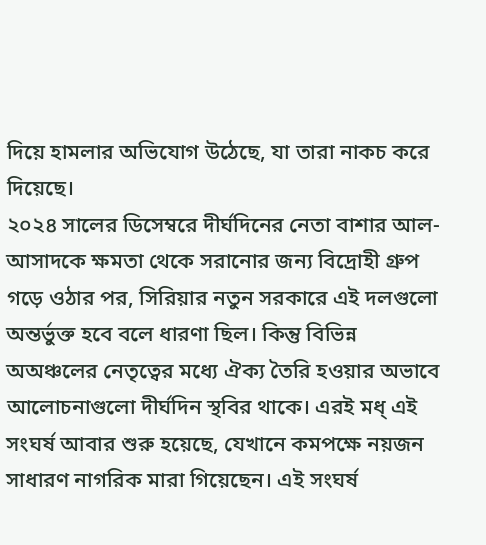দিয়ে হামলার অভিযোগ উঠেছে, যা তারা নাকচ করে দিয়েছে।
২০২৪ সালের ডিসেম্বরে দীর্ঘদিনের নেতা বাশার আল-আসাদকে ক্ষমতা থেকে সরানোর জন্য বিদ্রোহী গ্রুপ গড়ে ওঠার পর, সিরিয়ার নতুন সরকারে এই দলগুলো অন্তর্ভুক্ত হবে বলে ধারণা ছিল। কিন্তু বিভিন্ন অঅঞ্চলের নেতৃত্বের মধ্যে ঐক্য তৈরি হওয়ার অভাবে আলোচনাগুলো দীর্ঘদিন স্থবির থাকে। এরই মধ্ এই সংঘর্ষ আবার শুরু হয়েছে, যেখানে কমপক্ষে নয়জন সাধারণ নাগরিক মারা গিয়েছেন। এই সংঘর্ষ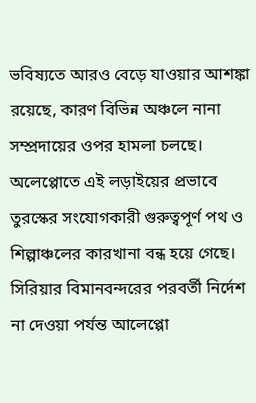ভবিষ্যতে আরও বেড়ে যাওয়ার আশঙ্কা রয়েছে, কারণ বিভিন্ন অঞ্চলে নানা সম্প্রদায়ের ওপর হামলা চলছে।
অলেপ্পোতে এই লড়াইয়ের প্রভাবে তুরস্কের সংযোগকারী গুরুত্বপূর্ণ পথ ও শিল্পাঞ্চলের কারখানা বন্ধ হয়ে গেছে। সিরিয়ার বিমানবন্দরের পরবর্তী নির্দেশ না দেওয়া পর্যন্ত আলেপ্পো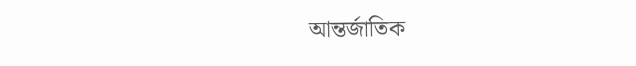আন্তর্জাতিক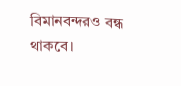বিমানবন্দরও বন্ধ থাকবে।